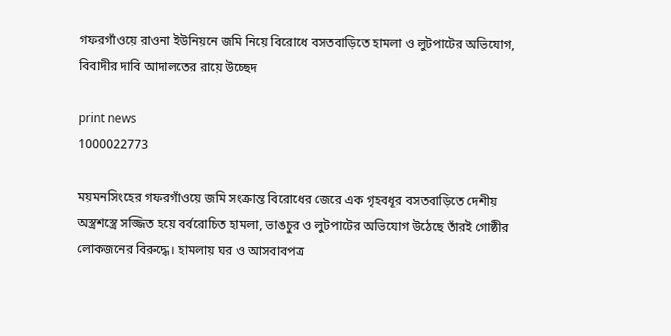গফরগাঁওয়ে রাওনা ইউনিয়নে জমি নিয়ে বিরোধে বসতবাড়িতে হামলা ও লুটপাটের অভিযোগ, বিবাদীর দাবি আদালতের রায়ে উচ্ছেদ

print news
1000022773

ময়মনসিংহের গফরগাঁওয়ে জমি সংক্রান্ত বিরোধের জেরে এক গৃহবধূর বসতবাড়িতে দেশীয় অস্ত্রশস্ত্রে সজ্জিত হয়ে বর্বরোচিত হামলা, ভাঙচুর ও লুটপাটের অভিযোগ উঠেছে তাঁরই গোষ্ঠীর লোকজনের বিরুদ্ধে। হামলায় ঘর ও আসবাবপত্র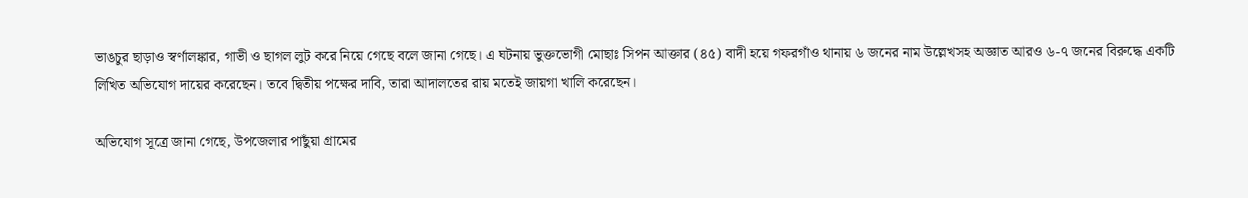ভাঙচুর ছাড়াও স্বর্ণালঙ্কার, গাভী ও ছাগল লুট করে নিয়ে গেছে বলে জানা গেছে। এ ঘটনায় ভুক্তভোগী মোছাঃ সিপন আক্তার (৪৫) বাদী হয়ে গফরগাঁও থানায় ৬ জনের নাম উল্লেখসহ অজ্ঞাত আরও ৬-৭ জনের বিরুদ্ধে একটি লিখিত অভিযোগ দায়ের করেছেন। তবে দ্বিতীয় পক্ষের দাবি, তারা আদালতের রায় মতেই জায়গা খালি করেছেন।

অভিযোগ সূত্রে জানা গেছে, উপজেলার পাছুঁয়া গ্রামের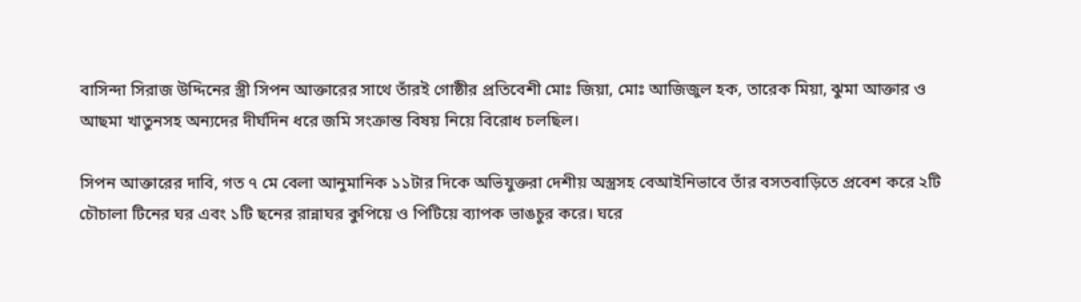বাসিন্দা সিরাজ উদ্দিনের স্ত্রী সিপন আক্তারের সাথে তাঁরই গোষ্ঠীর প্রতিবেশী মোঃ জিয়া, মোঃ আজিজুল হক, তারেক মিয়া, ঝুমা আক্তার ও আছমা খাতুনসহ অন্যদের দীর্ঘদিন ধরে জমি সংক্রান্ত বিষয় নিয়ে বিরোধ চলছিল।

সিপন আক্তারের দাবি, গত ৭ মে বেলা আনুমানিক ১১টার দিকে অভিযুক্তরা দেশীয় অস্ত্রসহ বেআইনিভাবে তাঁর বসতবাড়িতে প্রবেশ করে ২টি চৌচালা টিনের ঘর এবং ১টি ছনের রান্নাঘর কুপিয়ে ও পিটিয়ে ব্যাপক ভাঙচুর করে। ঘরে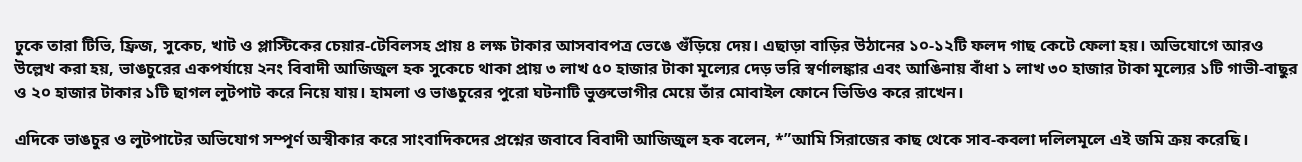ঢুকে তারা টিভি, ফ্রিজ, সুকেচ, খাট ও প্লাস্টিকের চেয়ার-টেবিলসহ প্রায় ৪ লক্ষ টাকার আসবাবপত্র ভেঙে গুঁড়িয়ে দেয়। এছাড়া বাড়ির উঠানের ১০-১২টি ফলদ গাছ কেটে ফেলা হয়। অভিযোগে আরও উল্লেখ করা হয়, ভাঙচুরের একপর্যায়ে ২নং বিবাদী আজিজুল হক সুকেচে থাকা প্রায় ৩ লাখ ৫০ হাজার টাকা মূল্যের দেড় ভরি স্বর্ণালঙ্কার এবং আঙিনায় বাঁধা ১ লাখ ৩০ হাজার টাকা মূল্যের ১টি গাভী-বাছুর ও ২০ হাজার টাকার ১টি ছাগল লুটপাট করে নিয়ে যায়। হামলা ও ভাঙচুরের পুরো ঘটনাটি ভুক্তভোগীর মেয়ে তাঁর মোবাইল ফোনে ভিডিও করে রাখেন।

এদিকে ভাঙচুর ও লুটপাটের অভিযোগ সম্পূর্ণ অস্বীকার করে সাংবাদিকদের প্রশ্নের জবাবে বিবাদী আজিজুল হক বলেন, *”আমি সিরাজের কাছ থেকে সাব-কবলা দলিলমূলে এই জমি ক্রয় করেছি।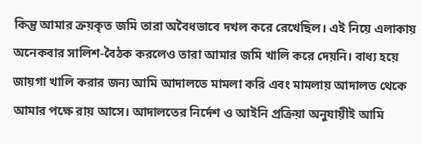কিন্তু আমার ক্রয়কৃত জমি তারা অবৈধভাবে দখল করে রেখেছিল। এই নিয়ে এলাকায় অনেকবার সালিশ-বৈঠক করলেও তারা আমার জমি খালি করে দেয়নি। বাধ্য হয়ে জায়গা খালি করার জন্য আমি আদালতে মামলা করি এবং মামলায় আদালত থেকে আমার পক্ষে রায় আসে। আদালতের নির্দেশ ও আইনি প্রক্রিয়া অনুযায়ীই আমি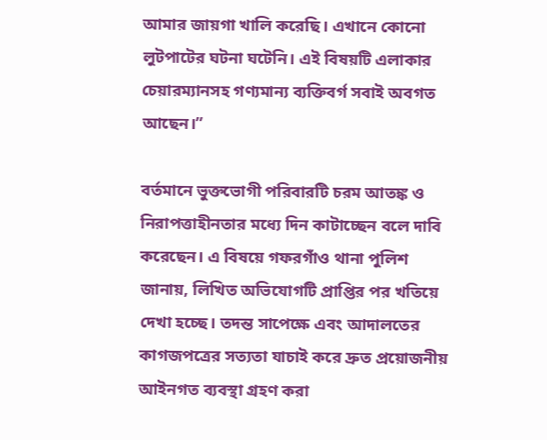আমার জায়গা খালি করেছি। এখানে কোনো লুটপাটের ঘটনা ঘটেনি। এই বিষয়টি এলাকার চেয়ারম্যানসহ গণ্যমান্য ব্যক্তিবর্গ সবাই অবগত আছেন।”

বর্তমানে ভুক্তভোগী পরিবারটি চরম আতঙ্ক ও নিরাপত্তাহীনতার মধ্যে দিন কাটাচ্ছেন বলে দাবি করেছেন। এ বিষয়ে গফরগাঁও থানা পুলিশ জানায়, লিখিত অভিযোগটি প্রাপ্তির পর খতিয়ে দেখা হচ্ছে। তদন্ত সাপেক্ষে এবং আদালতের কাগজপত্রের সত্যতা যাচাই করে দ্রুত প্রয়োজনীয় আইনগত ব্যবস্থা গ্রহণ করা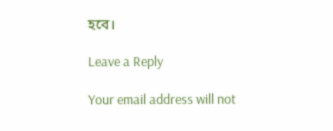হবে।

Leave a Reply

Your email address will not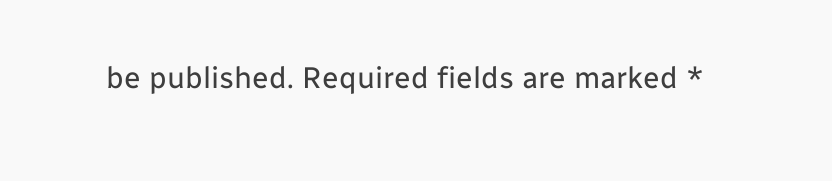be published. Required fields are marked *